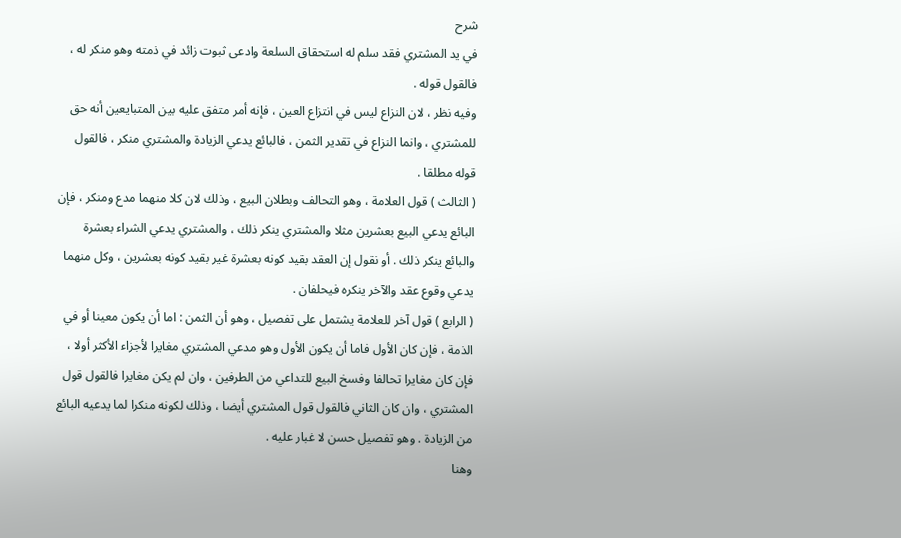شرح
في يد المشتري فقد سلم له استحقاق السلعة وادعى ثبوت زائد في ذمته وهو منكر له ، فالقول قوله .
وفيه نظر ، لان النزاع ليس في انتزاع العين ، فإنه أمر متفق عليه بين المتبايعين أنه حق للمشتري ، وانما النزاع في تقدير الثمن ، فالبائع يدعي الزيادة والمشتري منكر ، فالقول قوله مطلقا .
( الثالث ) قول العلامة ، وهو التحالف وبطلان البيع ، وذلك لان كلا منهما مدع ومنكر ، فإن البائع يدعي البيع بعشرين مثلا والمشتري ينكر ذلك ، والمشتري يدعي الشراء بعشرة والبائع ينكر ذلك . أو نقول إن العقد بقيد كونه بعشرة غير بقيد كونه بعشرين ، وكل منهما يدعي وقوع عقد والآخر ينكره فيحلفان .
( الرابع ) قول آخر للعلامة يشتمل على تفصيل ، وهو أن الثمن : اما أن يكون معينا أو في الذمة ، فإن كان الأول فاما أن يكون الأول وهو مدعي المشتري مغايرا لأجزاء الأكثر أولا ، فإن كان مغايرا تحالفا وفسخ البيع للتداعي من الطرفين ، وان لم يكن مغايرا فالقول قول المشتري ، وان كان الثاني فالقول قول المشتري أيضا ، وذلك لكونه منكرا لما يدعيه البائع من الزيادة . وهو تفصيل حسن لا غبار عليه .
وهنا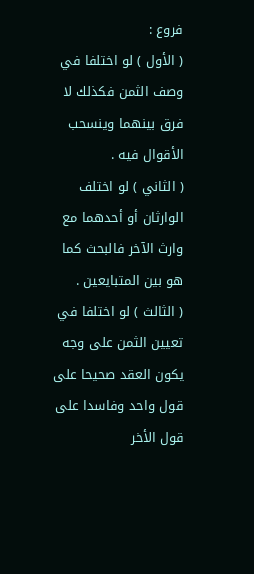فروع :
( الأول ) لو اختلفا في وصف الثمن فكذلك لا فرق بينهما وينسحب الأقوال فيه .
( الثاني ) لو اختلف الوارثان أو أحدهما مع وارث الآخر فالبحث كما هو بين المتبايعين .
( الثالث ) لو اختلفا في تعيين الثمن على وجه يكون العقد صحيحا على قول واحد وفاسدا على قول الأخر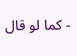- كما لو قال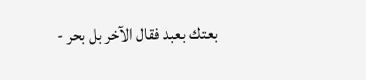بعتك بعبد فقال الآخر بل بحر -